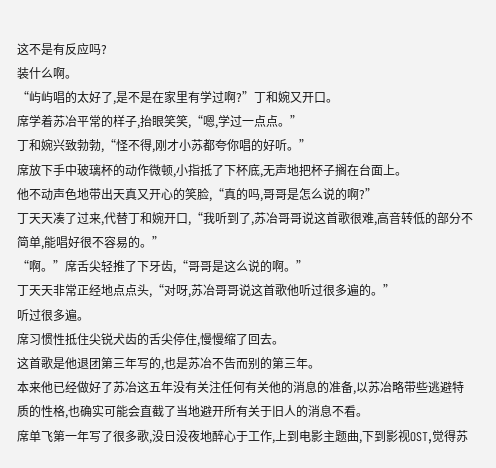这不是有反应吗?
装什么啊。
“屿屿唱的太好了,是不是在家里有学过啊?”丁和婉又开口。
席学着苏冶平常的样子,抬眼笑笑,“嗯,学过一点点。”
丁和婉兴致勃勃,“怪不得,刚才小苏都夸你唱的好听。”
席放下手中玻璃杯的动作微顿,小指抵了下杯底,无声地把杯子搁在台面上。
他不动声色地带出天真又开心的笑脸,“真的吗,哥哥是怎么说的啊?”
丁天天凑了过来,代替丁和婉开口,“我听到了,苏冶哥哥说这首歌很难,高音转低的部分不简单,能唱好很不容易的。”
“啊。”席舌尖轻推了下牙齿,“哥哥是这么说的啊。”
丁天天非常正经地点点头,“对呀,苏冶哥哥说这首歌他听过很多遍的。”
听过很多遍。
席习惯性抵住尖锐犬齿的舌尖停住,慢慢缩了回去。
这首歌是他退团第三年写的,也是苏冶不告而别的第三年。
本来他已经做好了苏冶这五年没有关注任何有关他的消息的准备,以苏冶略带些逃避特质的性格,也确实可能会直截了当地避开所有关于旧人的消息不看。
席单飞第一年写了很多歌,没日没夜地醉心于工作,上到电影主题曲,下到影视OST,觉得苏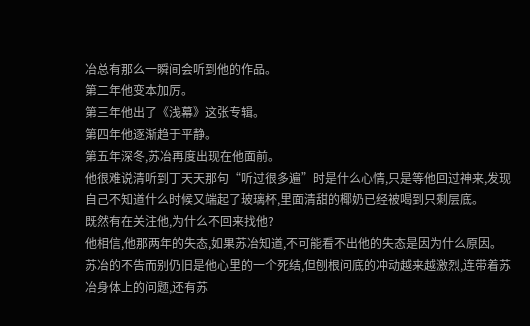冶总有那么一瞬间会听到他的作品。
第二年他变本加厉。
第三年他出了《浅幕》这张专辑。
第四年他逐渐趋于平静。
第五年深冬,苏冶再度出现在他面前。
他很难说清听到丁天天那句“听过很多遍”时是什么心情,只是等他回过神来,发现自己不知道什么时候又端起了玻璃杯,里面清甜的椰奶已经被喝到只剩层底。
既然有在关注他,为什么不回来找他?
他相信,他那两年的失态,如果苏冶知道,不可能看不出他的失态是因为什么原因。
苏冶的不告而别仍旧是他心里的一个死结,但刨根问底的冲动越来越激烈,连带着苏冶身体上的问题,还有苏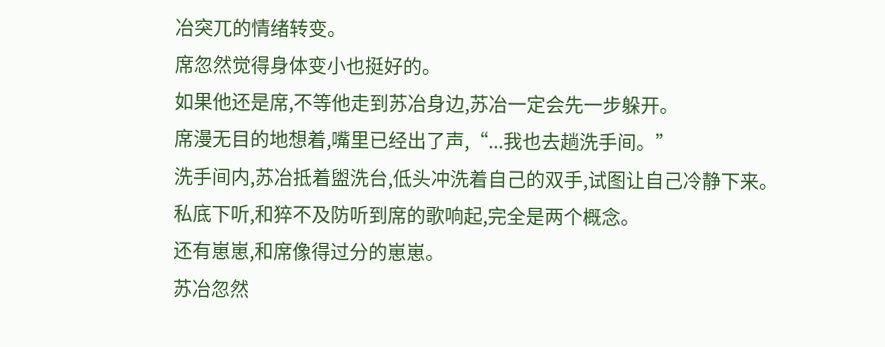冶突兀的情绪转变。
席忽然觉得身体变小也挺好的。
如果他还是席,不等他走到苏冶身边,苏冶一定会先一步躲开。
席漫无目的地想着,嘴里已经出了声,“...我也去趟洗手间。”
洗手间内,苏冶抵着盥洗台,低头冲洗着自己的双手,试图让自己冷静下来。
私底下听,和猝不及防听到席的歌响起,完全是两个概念。
还有崽崽,和席像得过分的崽崽。
苏冶忽然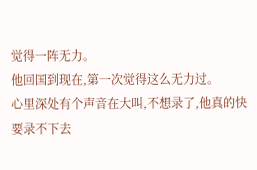觉得一阵无力。
他回国到现在,第一次觉得这么无力过。
心里深处有个声音在大叫,不想录了,他真的快要录不下去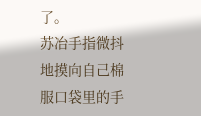了。
苏冶手指微抖地摸向自己棉服口袋里的手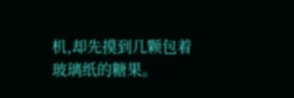机,却先摸到几颗包着玻璃纸的糖果。